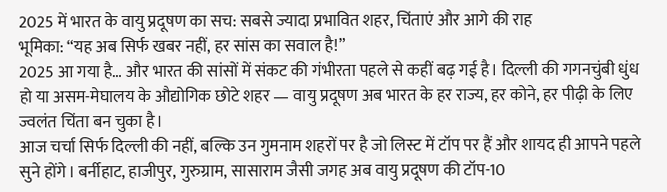2025 में भारत के वायु प्रदूषण का सच: सबसे ज्यादा प्रभावित शहर, चिंताएं और आगे की राह
भूमिका: “यह अब सिर्फ खबर नहीं, हर सांस का सवाल है!”
2025 आ गया है… और भारत की सांसों में संकट की गंभीरता पहले से कहीं बढ़ गई है। दिल्ली की गगनचुंबी धुंध हो या असम-मेघालय के औद्योगिक छोटे शहर — वायु प्रदूषण अब भारत के हर राज्य, हर कोने, हर पीढ़ी के लिए ज्वलंत चिंता बन चुका है।
आज चर्चा सिर्फ दिल्ली की नहीं, बल्कि उन गुमनाम शहरों पर है जो लिस्ट में टॉप पर हैं और शायद ही आपने पहले सुने होंगे। बर्नीहाट, हाजीपुर, गुरुग्राम, सासाराम जैसी जगह अब वायु प्रदूषण की टॉप-10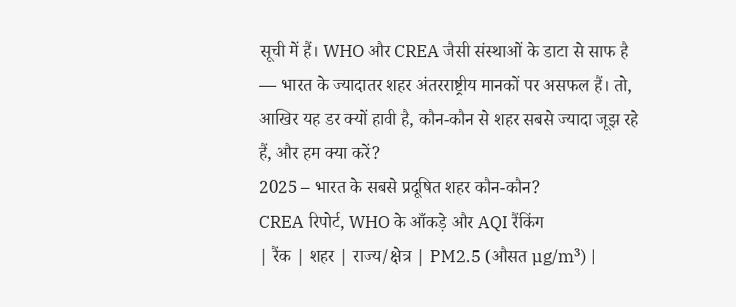सूची में हैं। WHO और CREA जैसी संस्थाओं के डाटा से साफ है — भारत के ज्यादातर शहर अंतरराष्ट्रीय मानकों पर असफल हैं। तो, आखिर यह डर क्यों हावी है, कौन-कौन से शहर सबसे ज्यादा जूझ रहे हैं, और हम क्या करें?
2025 – भारत के सबसे प्रदूषित शहर कौन-कौन?
CREA रिपोर्ट, WHO के आँकड़े और AQI रैंकिंग
| रैंक | शहर | राज्य/क्षेत्र | PM2.5 (औसत µg/m³) |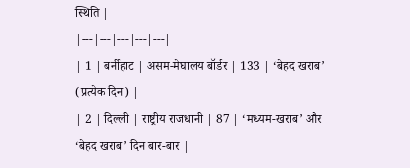स्थिति |
|---|---|---|---|---|
| 1 | बर्नीहाट | असम-मेघालय बॉर्डर | 133 | ‘बेहद खराब’ (प्रत्येक दिन) |
| 2 | दिल्ली | राष्ट्रीय राजधानी | 87 | ‘मध्यम-खराब’ और ‘बेहद खराब’ दिन बार-बार |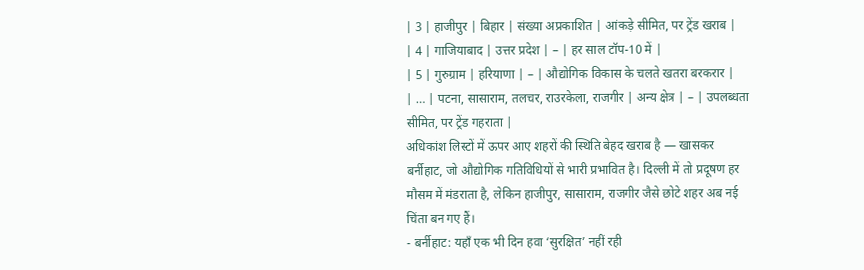| 3 | हाजीपुर | बिहार | संख्या अप्रकाशित | आंकड़े सीमित, पर ट्रेंड खराब |
| 4 | गाजियाबाद | उत्तर प्रदेश | – | हर साल टॉप-10 में |
| 5 | गुरुग्राम | हरियाणा | – | औद्योगिक विकास के चलते खतरा बरकरार |
| … | पटना, सासाराम, तलचर, राउरकेला, राजगीर | अन्य क्षेत्र | – | उपलब्धता सीमित, पर ट्रेंड गहराता |
अधिकांश लिस्टों में ऊपर आए शहरों की स्थिति बेहद खराब है — खासकर बर्नीहाट, जो औद्योगिक गतिविधियों से भारी प्रभावित है। दिल्ली में तो प्रदूषण हर मौसम में मंडराता है, लेकिन हाजीपुर, सासाराम, राजगीर जैसे छोटे शहर अब नई चिंता बन गए हैं।
- बर्नीहाट: यहाँ एक भी दिन हवा ‘सुरक्षित’ नहीं रही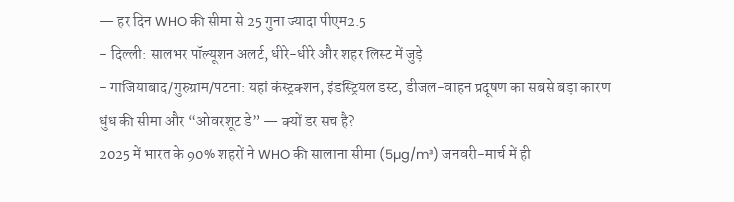— हर दिन WHO की सीमा से 25 गुना ज्यादा पीएम2.5
- दिल्ली: सालभर पॉल्यूशन अलर्ट, धीरे-धीरे और शहर लिस्ट में जुड़े
- गाजियाबाद/गुरुग्राम/पटना: यहां कंस्ट्रक्शन, इंडस्ट्रियल डस्ट, डीजल-वाहन प्रदूषण का सबसे बड़ा कारण
धुंध की सीमा और “ओवरशूट डे” — क्यों डर सच है?
2025 में भारत के 90% शहरों ने WHO की सालाना सीमा (5µg/m³) जनवरी-मार्च में ही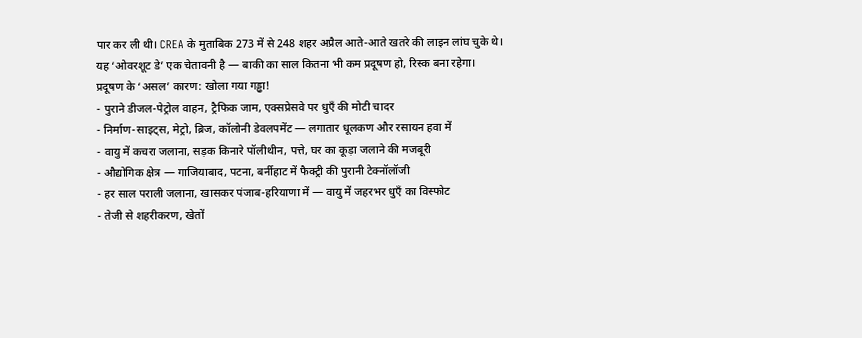पार कर ली थी। CREA के मुताबिक 273 में से 248 शहर अप्रैल आते-आते खतरे की लाइन लांघ चुके थे।
यह ‘ओवरशूट डे’ एक चेतावनी है — बाकी का साल कितना भी कम प्रदूषण हो, रिस्क बना रहेगा।
प्रदूषण के ‘असल’ कारण: खोला गया गड्ढा!
- पुराने डीजल-पेट्रोल वाहन, ट्रैफिक जाम, एक्सप्रेसवे पर धुएँ की मोटी चादर
- निर्माण-साइट्स, मेट्रो, ब्रिज, कॉलोनी डेवलपमेंट — लगातार धूलकण और रसायन हवा में
- वायु में कचरा जलाना, सड़क किनारे पॉलीथीन, पत्ते, घर का कूड़ा जलाने की मजबूरी
- औद्योगिक क्षेत्र — गाजियाबाद, पटना, बर्नीहाट में फैक्ट्री की पुरानी टेक्नॉलॉजी
- हर साल पराली जलाना, खासकर पंजाब-हरियाणा में — वायु में जहरभर धुएँ का विस्फोट
- तेजी से शहरीकरण, खेतों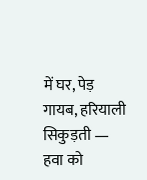में घर, पेड़ गायब, हरियाली सिकुड़ती — हवा को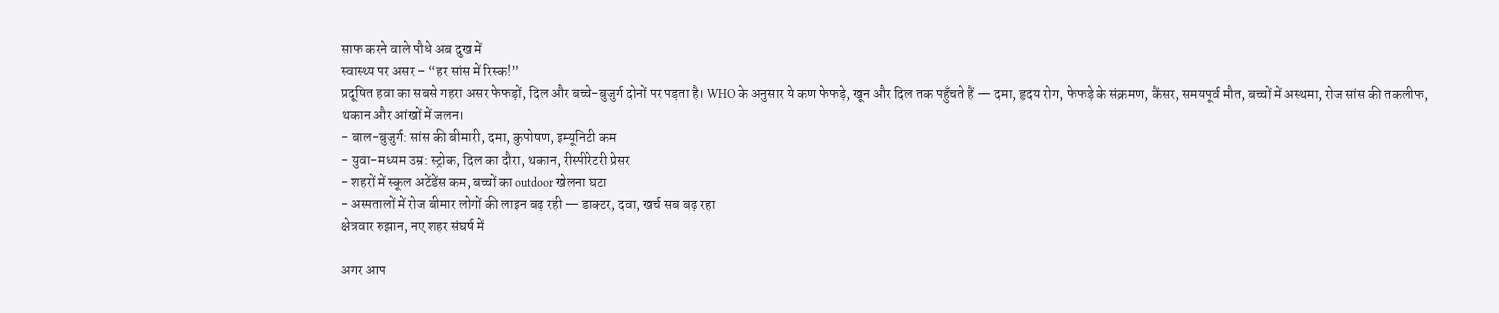साफ करने वाले पौधे अब दुख में
स्वास्थ्य पर असर – “हर सांस में रिस्क!”
प्रदूषित हवा का सबसे गहरा असर फेफड़ों, दिल और बच्चे-बुजुर्ग दोनों पर पड़ता है। WHO के अनुसार ये कण फेफड़े, खून और दिल तक पहुँचते हैं — दमा, हृदय रोग, फेफड़े के संक्रमण, कैंसर, समयपूर्व मौत, बच्चों में अस्थमा, रोज सांस की तकलीफ, थकान और आंखों में जलन।
- बाल-बुजुर्ग: सांस की बीमारी, दमा, कुपोषण, इम्यूनिटी कम
- युवा-मध्यम उम्र: स्ट्रोक, दिल का दौरा, थकान, रीस्पीरेटरी प्रेसर
- शहरों में स्कूल अटेंडेंस कम, बच्चों का outdoor खेलना घटा
- अस्पतालों में रोज बीमार लोगों की लाइन बढ़ रही — डाक्टर, दवा, खर्च सब बढ़ रहा
क्षेत्रवार रुझान, नए शहर संघर्ष में

अगर आप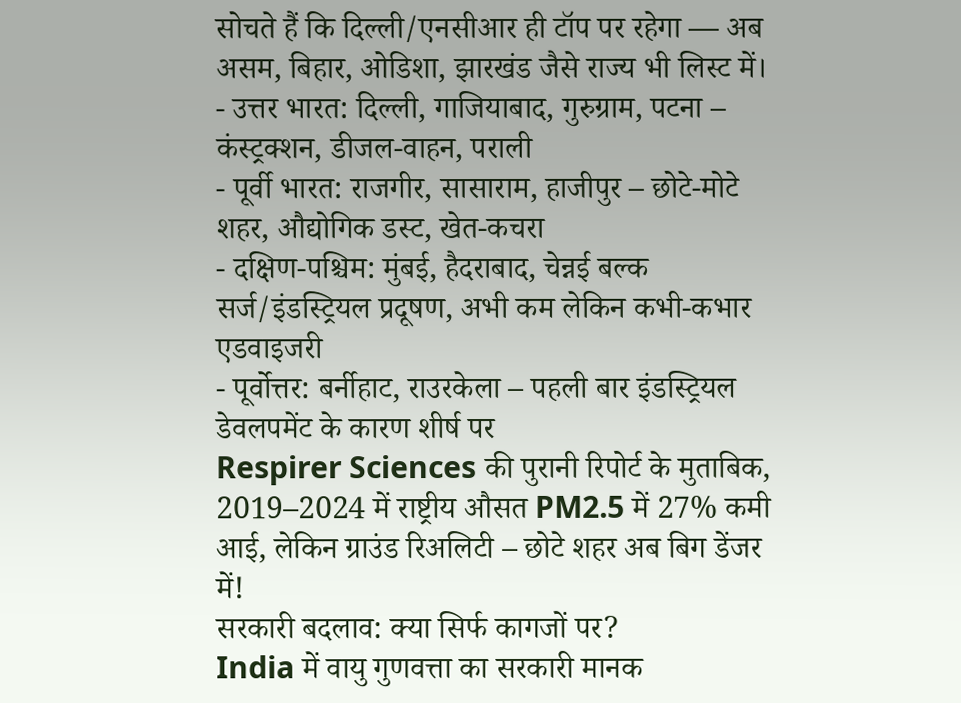सोचते हैं कि दिल्ली/एनसीआर ही टॉप पर रहेगा — अब असम, बिहार, ओडिशा, झारखंड जैसे राज्य भी लिस्ट में।
- उत्तर भारत: दिल्ली, गाजियाबाद, गुरुग्राम, पटना – कंस्ट्रक्शन, डीजल-वाहन, पराली
- पूर्वी भारत: राजगीर, सासाराम, हाजीपुर – छोटे-मोटे शहर, औद्योगिक डस्ट, खेत-कचरा
- दक्षिण-पश्चिम: मुंबई, हैदराबाद, चेन्नई बल्क सर्ज/इंडस्ट्रियल प्रदूषण, अभी कम लेकिन कभी-कभार एडवाइजरी
- पूर्वोत्तर: बर्नीहाट, राउरकेला – पहली बार इंडस्ट्रियल डेवलपमेंट के कारण शीर्ष पर
Respirer Sciences की पुरानी रिपोर्ट के मुताबिक, 2019–2024 में राष्ट्रीय औसत PM2.5 में 27% कमी आई, लेकिन ग्राउंड रिअलिटी – छोटे शहर अब बिग डेंजर में!
सरकारी बदलाव: क्या सिर्फ कागजों पर?
India में वायु गुणवत्ता का सरकारी मानक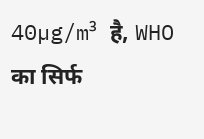40µg/m³ है, WHO का सिर्फ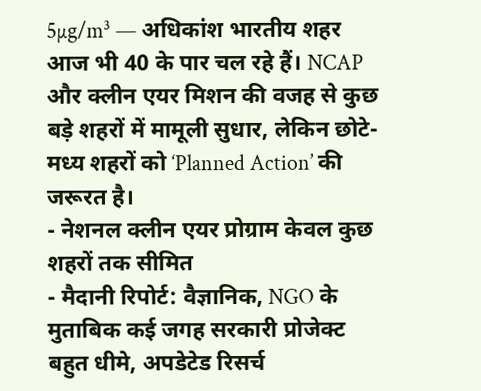5µg/m³ — अधिकांश भारतीय शहर आज भी 40 के पार चल रहे हैं। NCAP और क्लीन एयर मिशन की वजह से कुछ बड़े शहरों में मामूली सुधार, लेकिन छोटे-मध्य शहरों को ‘Planned Action’ की जरूरत है।
- नेशनल क्लीन एयर प्रोग्राम केवल कुछ शहरों तक सीमित
- मैदानी रिपोर्ट: वैज्ञानिक, NGO के मुताबिक कई जगह सरकारी प्रोजेक्ट बहुत धीमे, अपडेटेड रिसर्च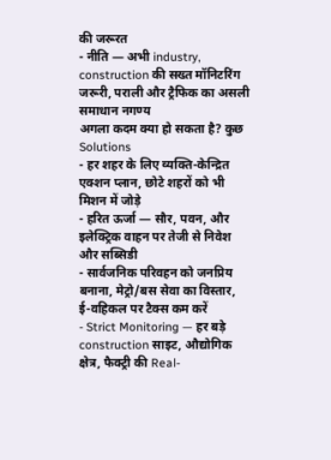की जरूरत
- नीति — अभी industry, construction की सख्त मॉनिटरिंग जरूरी, पराली और ट्रैफिक का असली समाधान नगण्य
अगला कदम क्या हो सकता है? कुछ Solutions
- हर शहर के लिए व्यक्ति-केन्द्रित एक्शन प्लान, छोटे शहरों को भी मिशन में जोड़े
- हरित ऊर्जा — सौर, पवन, और इलेक्ट्रिक वाहन पर तेजी से निवेश और सब्सिडी
- सार्वजनिक परिवहन को जनप्रिय बनाना, मेट्रो/बस सेवा का विस्तार, ई-वहिकल पर टैक्स कम करें
- Strict Monitoring — हर बड़े construction साइट, औद्योगिक क्षेत्र, फैक्ट्री की Real-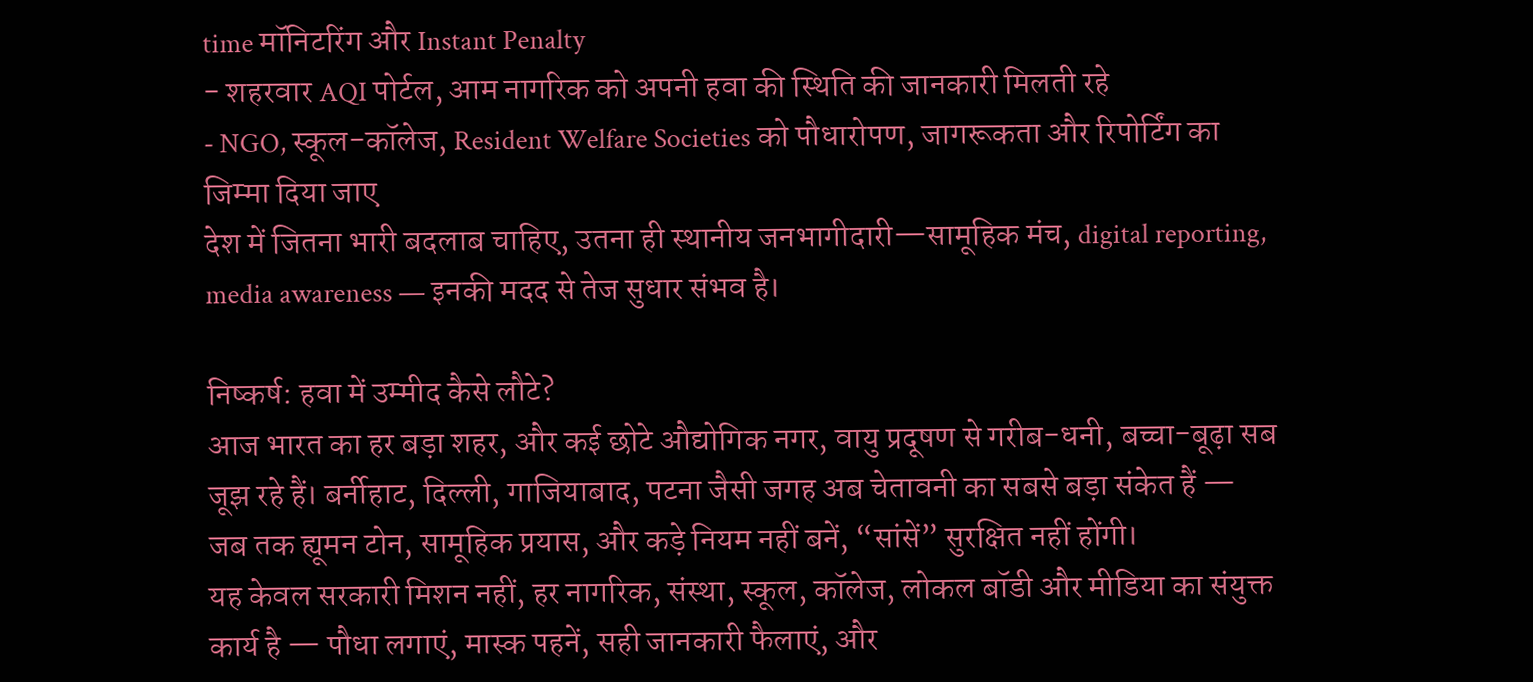time मॉनिटरिंग और Instant Penalty
- शहरवार AQI पोर्टल, आम नागरिक को अपनी हवा की स्थिति की जानकारी मिलती रहे
- NGO, स्कूल-कॉलेज, Resident Welfare Societies को पौधारोपण, जागरूकता और रिपोर्टिंग का जिम्मा दिया जाए
देश में जितना भारी बदलाब चाहिए, उतना ही स्थानीय जनभागीदारी—सामूहिक मंच, digital reporting, media awareness — इनकी मदद से तेज सुधार संभव है।

निष्कर्ष: हवा में उम्मीद कैसे लौटे?
आज भारत का हर बड़ा शहर, और कई छोटे औद्योगिक नगर, वायु प्रदूषण से गरीब-धनी, बच्चा-बूढ़ा सब जूझ रहे हैं। बर्नीहाट, दिल्ली, गाजियाबाद, पटना जैसी जगह अब चेतावनी का सबसे बड़ा संकेत हैं — जब तक ह्यूमन टोन, सामूहिक प्रयास, और कड़े नियम नहीं बनें, “सांसें” सुरक्षित नहीं होंगी।
यह केवल सरकारी मिशन नहीं, हर नागरिक, संस्था, स्कूल, कॉलेज, लोकल बॉडी और मीडिया का संयुक्त कार्य है — पौधा लगाएं, मास्क पहनें, सही जानकारी फैलाएं, और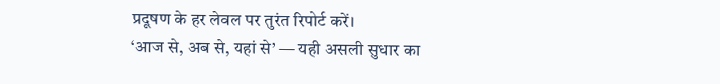प्रदूषण के हर लेवल पर तुरंत रिपोर्ट करें।
‘आज से, अब से, यहां से’ — यही असली सुधार का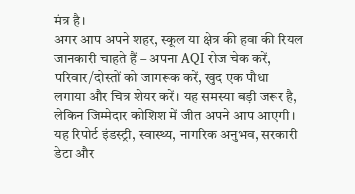मंत्र है।
अगर आप अपने शहर, स्कूल या क्षेत्र की हवा की रियल जानकारी चाहते हैं – अपना AQI रोज चेक करें, परिवार/दोस्तों को जागरूक करें, खुद एक पौधा लगाया और चित्र शेयर करें। यह समस्या बड़ी जरूर है, लेकिन जिम्मेदार कोशिश में जीत अपने आप आएगी।
यह रिपोर्ट इंडस्ट्री, स्वास्थ्य, नागरिक अनुभव, सरकारी डेटा और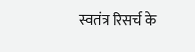स्वतंत्र रिसर्च के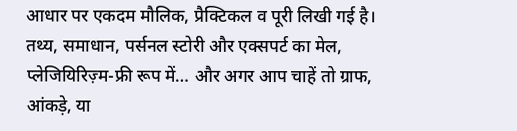आधार पर एकदम मौलिक, प्रैक्टिकल व पूरी लिखी गई है। तथ्य, समाधान, पर्सनल स्टोरी और एक्सपर्ट का मेल, प्लेजियिरिज़्म-फ्री रूप में… और अगर आप चाहें तो ग्राफ, आंकड़े, या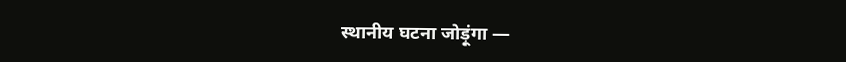स्थानीय घटना जोड़ूंगा —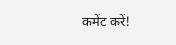कमेंट करें!